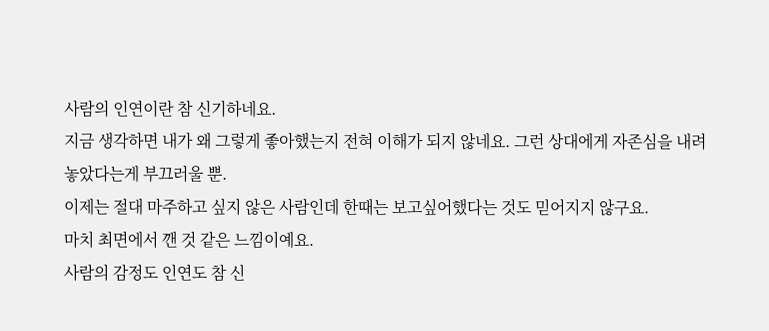사람의 인연이란 참 신기하네요.
지금 생각하면 내가 왜 그렇게 좋아했는지 전혀 이해가 되지 않네요. 그런 상대에게 자존심을 내려놓았다는게 부끄러울 뿐.
이제는 절대 마주하고 싶지 않은 사람인데 한때는 보고싶어했다는 것도 믿어지지 않구요.
마치 최면에서 깬 것 같은 느낌이예요.
사람의 감정도 인연도 참 신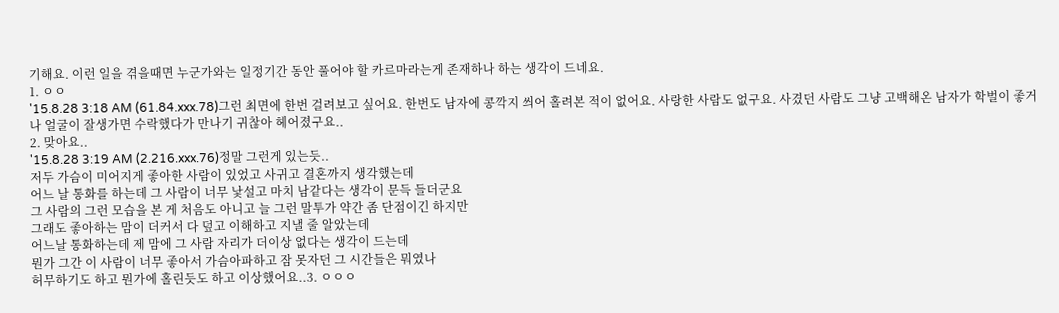기해요. 이런 일을 겪을때면 누군가와는 일정기간 동안 풀어야 할 카르마라는게 존재하나 하는 생각이 드네요.
1. ㅇㅇ
'15.8.28 3:18 AM (61.84.xxx.78)그런 최면에 한번 걸려보고 싶어요. 한번도 남자에 콩깍지 씌어 홀려본 적이 없어요. 사랑한 사람도 없구요. 사겼던 사람도 그냥 고백해온 남자가 학벌이 좋거나 얼굴이 잘생가면 수락했다가 만나기 귀찮아 헤어졌구요..
2. 맞아요..
'15.8.28 3:19 AM (2.216.xxx.76)정말 그런게 있는듯..
저두 가슴이 미어지게 좋아한 사람이 있었고 사귀고 결혼까지 생각했는데
어느 날 통화를 하는데 그 사람이 너무 낯설고 마치 남같다는 생각이 문득 들더군요
그 사람의 그런 모습을 본 게 처음도 아니고 늘 그런 말투가 약간 좀 단점이긴 하지만
그래도 좋아하는 맘이 더커서 다 덮고 이해하고 지낼 줄 알았는데
어느날 통화하는데 제 맘에 그 사람 자리가 더이상 없다는 생각이 드는데
뭔가 그간 이 사람이 너무 좋아서 가슴아파하고 잠 못자던 그 시간들은 뭐였나
허무하기도 하고 뭔가에 홀린듯도 하고 이상했어요..3. ㅇㅇㅇ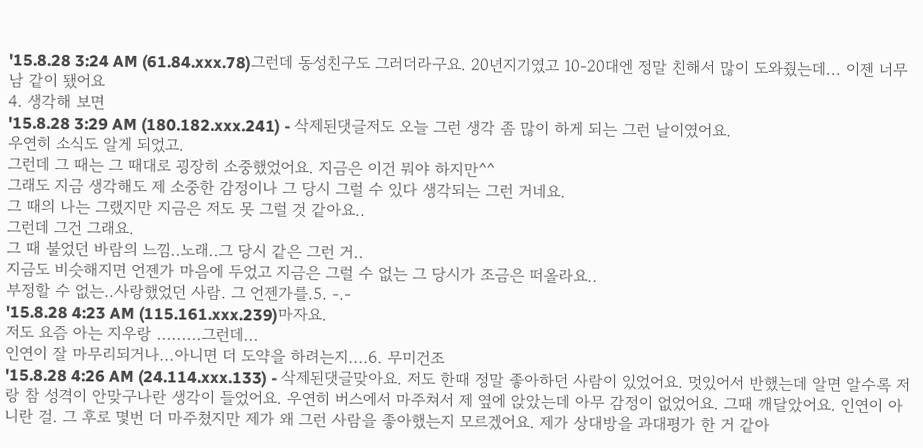'15.8.28 3:24 AM (61.84.xxx.78)그런데 동성친구도 그러더라구요. 20년지기였고 10-20대엔 정말 친해서 많이 도와줬는데... 이젠 너무 남 같이 됐어요
4. 생각해 보면
'15.8.28 3:29 AM (180.182.xxx.241) - 삭제된댓글저도 오늘 그런 생각 좀 많이 하게 되는 그런 날이였어요.
우연히 소식도 알게 되었고.
그런데 그 때는 그 때대로 굉장히 소중했었어요. 지금은 이건 뭐야 하지만^^
그래도 지금 생각해도 제 소중한 감정이나 그 당시 그럴 수 있다 생각되는 그런 거네요.
그 때의 나는 그랬지만 지금은 저도 못 그럴 것 같아요..
그런데 그건 그래요.
그 때 불었던 바람의 느낌..노래..그 당시 같은 그런 거..
지금도 비슷해지면 언젠가 마음에 두었고 지금은 그럴 수 없는 그 당시가 조금은 떠올라요..
부정할 수 없는..사랑했었던 사람. 그 언젠가를.5. -.-
'15.8.28 4:23 AM (115.161.xxx.239)마자요.
저도 요즘 아는 지우랑 .........그런데...
인연이 잘 마무리되거나...아니면 더 도약을 하려는지....6. 무미건조
'15.8.28 4:26 AM (24.114.xxx.133) - 삭제된댓글맞아요. 저도 한때 정말 좋아하던 사람이 있었어요. 멋있어서 반했는데 알면 알수록 저랑 참 성격이 안맞구나란 생각이 들었어요. 우연히 버스에서 마주쳐서 제 옆에 앉았는데 아무 감정이 없었어요. 그때 깨달았어요. 인연이 아니란 걸. 그 후로 몇번 더 마주쳤지만 제가 왜 그런 사람을 좋아했는지 모르겠어요. 제가 상대방을 과대평가 한 거 같아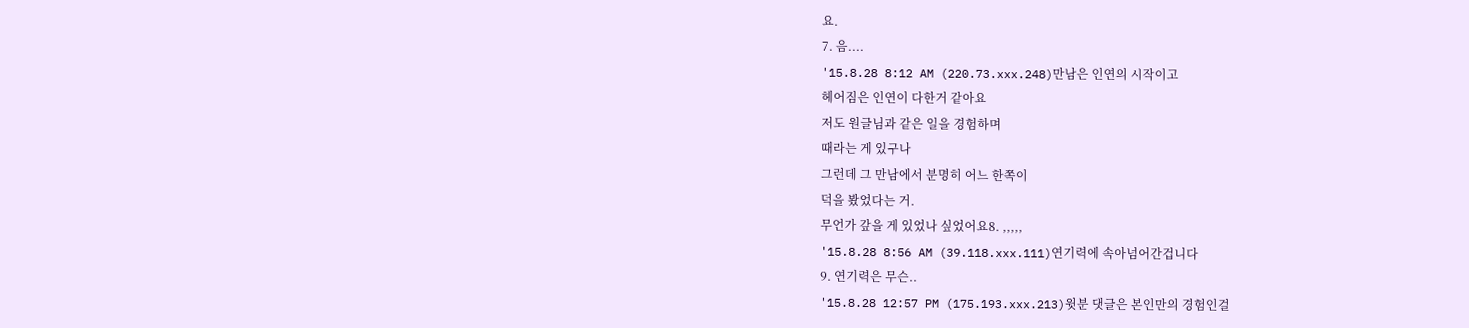요.
7. 음....
'15.8.28 8:12 AM (220.73.xxx.248)만남은 인연의 시작이고
헤어짐은 인연이 다한거 같아요
저도 원글님과 같은 일을 경험하며
때라는 게 있구나
그런데 그 만남에서 분명히 어느 한쪽이
덕을 봤었다는 거.
무언가 갚을 게 있었나 싶었어요8. ,,,,,
'15.8.28 8:56 AM (39.118.xxx.111)연기력에 속아넘어간겁니다
9. 연기력은 무슨..
'15.8.28 12:57 PM (175.193.xxx.213)윗분 댓글은 본인만의 경험인걸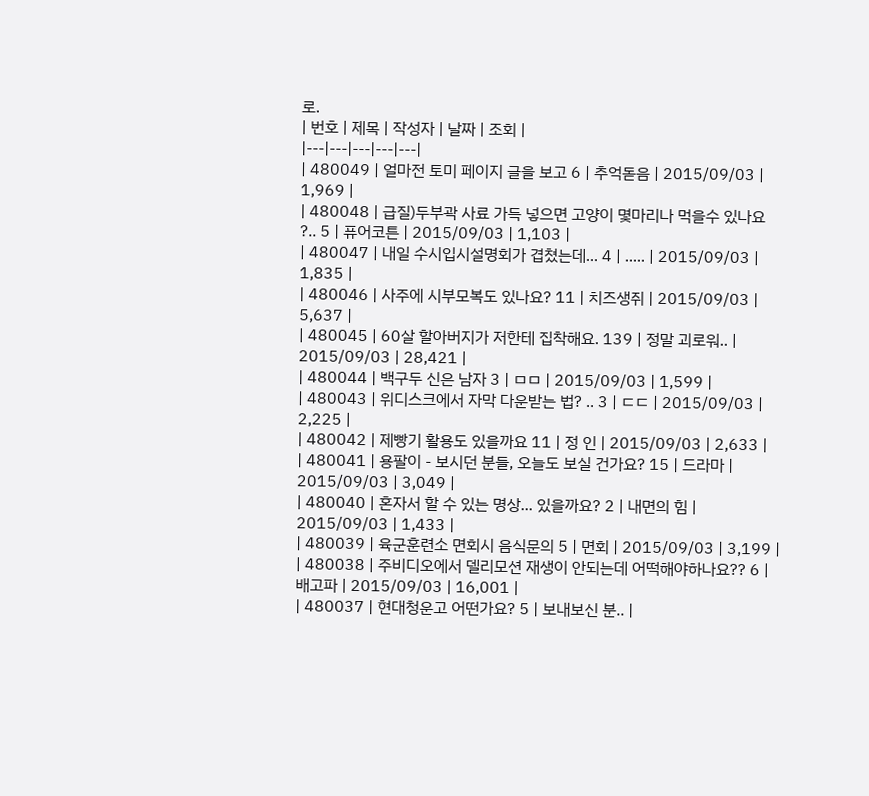로.
| 번호 | 제목 | 작성자 | 날짜 | 조회 |
|---|---|---|---|---|
| 480049 | 얼마전 토미 페이지 글을 보고 6 | 추억돋음 | 2015/09/03 | 1,969 |
| 480048 | 급질)두부곽 사료 가득 넣으면 고양이 몇마리나 먹을수 있나요 ?.. 5 | 퓨어코튼 | 2015/09/03 | 1,103 |
| 480047 | 내일 수시입시설명회가 겹쳤는데... 4 | ..... | 2015/09/03 | 1,835 |
| 480046 | 사주에 시부모복도 있나요? 11 | 치즈생쥐 | 2015/09/03 | 5,637 |
| 480045 | 60살 할아버지가 저한테 집착해요. 139 | 정말 괴로워.. | 2015/09/03 | 28,421 |
| 480044 | 백구두 신은 남자 3 | ㅁㅁ | 2015/09/03 | 1,599 |
| 480043 | 위디스크에서 자막 다운받는 법? .. 3 | ㄷㄷ | 2015/09/03 | 2,225 |
| 480042 | 제빵기 활용도 있을까요 11 | 정 인 | 2015/09/03 | 2,633 |
| 480041 | 용팔이 - 보시던 분들, 오늘도 보실 건가요? 15 | 드라마 | 2015/09/03 | 3,049 |
| 480040 | 혼자서 할 수 있는 명상... 있을까요? 2 | 내면의 힘 | 2015/09/03 | 1,433 |
| 480039 | 육군훈련소 면회시 음식문의 5 | 면회 | 2015/09/03 | 3,199 |
| 480038 | 주비디오에서 델리모션 재생이 안되는데 어떡해야하나요?? 6 | 배고파 | 2015/09/03 | 16,001 |
| 480037 | 현대청운고 어떤가요? 5 | 보내보신 분.. |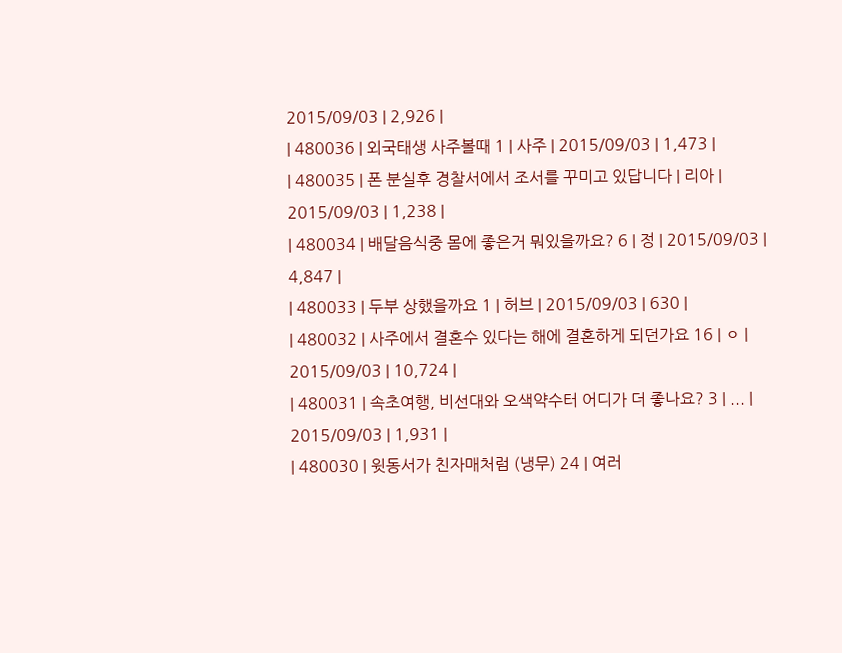2015/09/03 | 2,926 |
| 480036 | 외국태생 사주볼때 1 | 사주 | 2015/09/03 | 1,473 |
| 480035 | 폰 분실후 경찰서에서 조서를 꾸미고 있답니다 | 리아 | 2015/09/03 | 1,238 |
| 480034 | 배달음식중 몸에 좋은거 뭐있을까요? 6 | 정 | 2015/09/03 | 4,847 |
| 480033 | 두부 상했을까요 1 | 허브 | 2015/09/03 | 630 |
| 480032 | 사주에서 결혼수 있다는 해에 결혼하게 되던가요 16 | ㅇ | 2015/09/03 | 10,724 |
| 480031 | 속초여행, 비선대와 오색약수터 어디가 더 좋나요? 3 | ... | 2015/09/03 | 1,931 |
| 480030 | 윗동서가 친자매처럼 (냉무) 24 | 여러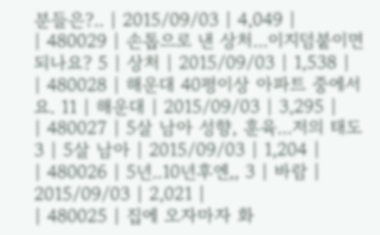분들은?.. | 2015/09/03 | 4,049 |
| 480029 | 손톱으로 낸 상처...이지덤붙이면되나요? 5 | 상처 | 2015/09/03 | 1,538 |
| 480028 | 해운대 40평이상 아파트 중에서요. 11 | 해운대 | 2015/09/03 | 3,295 |
| 480027 | 5살 남아 성향, 훈육...저의 태도 3 | 5살 남아 | 2015/09/03 | 1,204 |
| 480026 | 5년..10년후엔,, 3 | 바람 | 2015/09/03 | 2,021 |
| 480025 | 집에 오자마자 화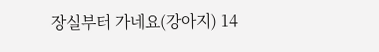장실부터 가네요(강아지) 14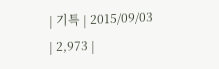| 기특 | 2015/09/03 | 2,973 |